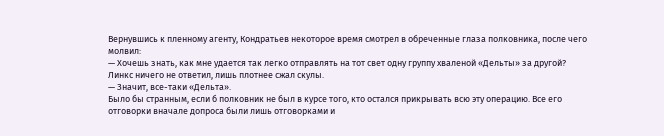Вернувшись к пленному агенту, Кондратьев некоторое время смотрел в обреченные глаза полковника, после чего молвил:
— Хочешь знать, как мне удается так легко отправлять на тот свет одну группу хваленой «Дельты» за другой?
Линкс ничего не ответил, лишь плотнее сжал скулы.
— Значит, все-таки «Дельта».
Было бы странным, если б полковник не был в курсе того, кто остался прикрывать всю эту операцию. Все его отговорки вначале допроса были лишь отговорками и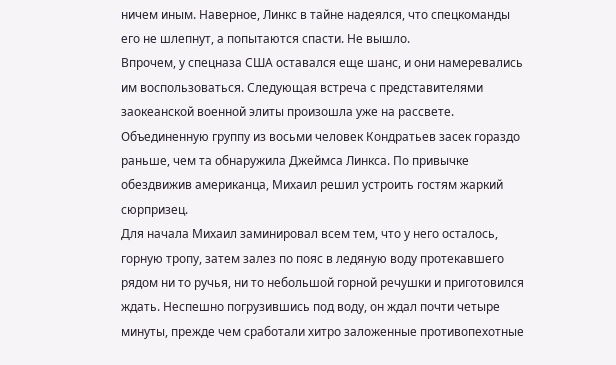ничем иным. Наверное, Линкс в тайне надеялся, что спецкоманды его не шлепнут, а попытаются спасти. Не вышло.
Впрочем, у спецназа США оставался еще шанс, и они намеревались им воспользоваться. Следующая встреча с представителями заокеанской военной элиты произошла уже на рассвете. Объединенную группу из восьми человек Кондратьев засек гораздо раньше, чем та обнаружила Джеймса Линкса. По привычке обездвижив американца, Михаил решил устроить гостям жаркий сюрпризец.
Для начала Михаил заминировал всем тем, что у него осталось, горную тропу, затем залез по пояс в ледяную воду протекавшего рядом ни то ручья, ни то небольшой горной речушки и приготовился ждать. Неспешно погрузившись под воду, он ждал почти четыре минуты, прежде чем сработали хитро заложенные противопехотные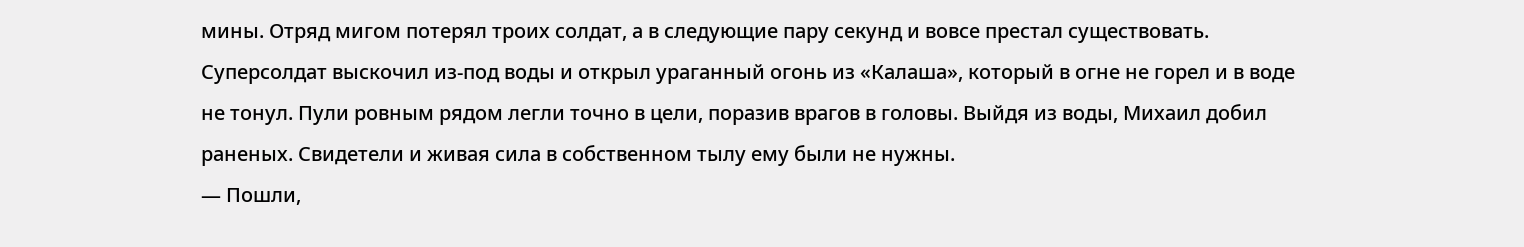мины. Отряд мигом потерял троих солдат, а в следующие пару секунд и вовсе престал существовать. Суперсолдат выскочил из-под воды и открыл ураганный огонь из «Калаша», который в огне не горел и в воде не тонул. Пули ровным рядом легли точно в цели, поразив врагов в головы. Выйдя из воды, Михаил добил раненых. Свидетели и живая сила в собственном тылу ему были не нужны.
— Пошли,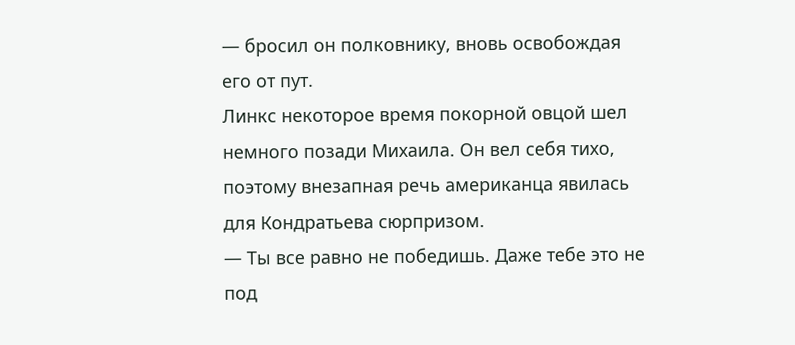— бросил он полковнику, вновь освобождая его от пут.
Линкс некоторое время покорной овцой шел немного позади Михаила. Он вел себя тихо, поэтому внезапная речь американца явилась для Кондратьева сюрпризом.
— Ты все равно не победишь. Даже тебе это не под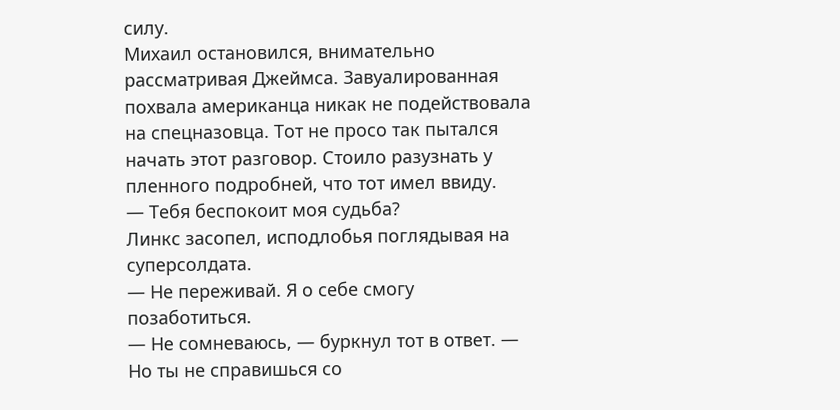силу.
Михаил остановился, внимательно рассматривая Джеймса. Завуалированная похвала американца никак не подействовала на спецназовца. Тот не просо так пытался начать этот разговор. Стоило разузнать у пленного подробней, что тот имел ввиду.
— Тебя беспокоит моя судьба?
Линкс засопел, исподлобья поглядывая на суперсолдата.
— Не переживай. Я о себе смогу позаботиться.
— Не сомневаюсь, — буркнул тот в ответ. — Но ты не справишься со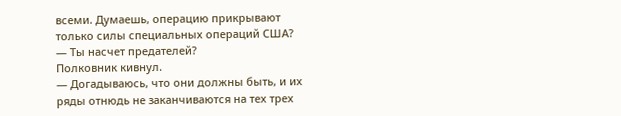всеми. Думаешь, операцию прикрывают только силы специальных операций США?
— Ты насчет предателей?
Полковник кивнул.
— Догадываюсь, что они должны быть, и их ряды отнюдь не заканчиваются на тех трех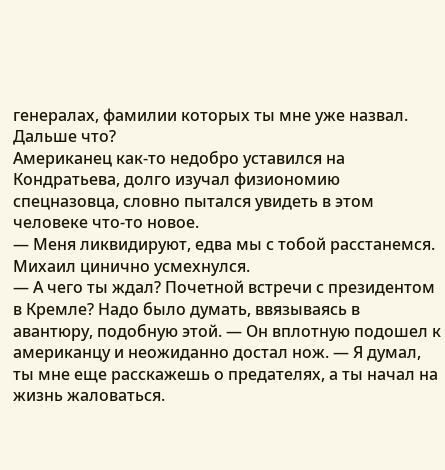генералах, фамилии которых ты мне уже назвал. Дальше что?
Американец как-то недобро уставился на Кондратьева, долго изучал физиономию спецназовца, словно пытался увидеть в этом человеке что-то новое.
— Меня ликвидируют, едва мы с тобой расстанемся.
Михаил цинично усмехнулся.
— А чего ты ждал? Почетной встречи с президентом в Кремле? Надо было думать, ввязываясь в авантюру, подобную этой. — Он вплотную подошел к американцу и неожиданно достал нож. — Я думал, ты мне еще расскажешь о предателях, а ты начал на жизнь жаловаться.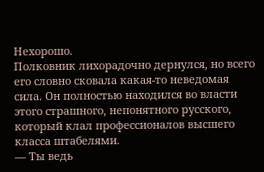Нехорошо.
Полковник лихорадочно дернулся, но всего его словно сковала какая-то неведомая сила. Он полностью находился во власти этого страшного, непонятного русского, который клал профессионалов высшего класса штабелями.
— Ты ведь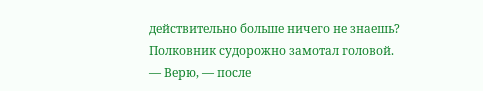действительно больше ничего не знаешь?
Полковник судорожно замотал головой.
— Верю, — после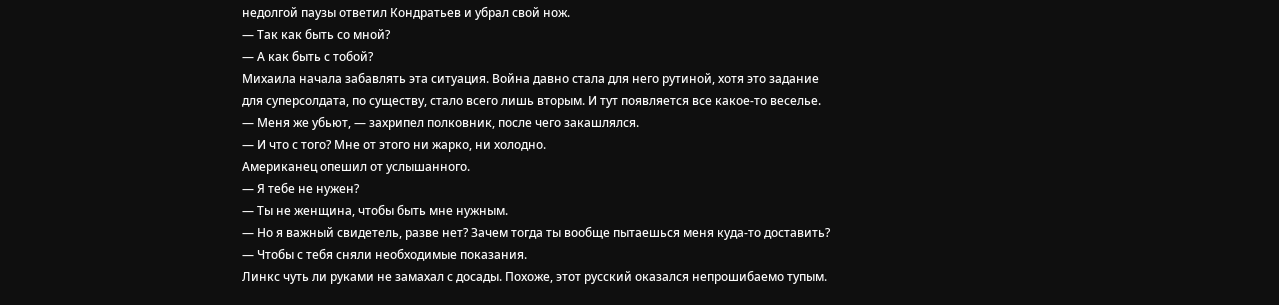недолгой паузы ответил Кондратьев и убрал свой нож.
— Так как быть со мной?
— А как быть с тобой?
Михаила начала забавлять эта ситуация. Война давно стала для него рутиной, хотя это задание для суперсолдата, по существу, стало всего лишь вторым. И тут появляется все какое-то веселье.
— Меня же убьют, — захрипел полковник, после чего закашлялся.
— И что с того? Мне от этого ни жарко, ни холодно.
Американец опешил от услышанного.
— Я тебе не нужен?
— Ты не женщина, чтобы быть мне нужным.
— Но я важный свидетель, разве нет? Зачем тогда ты вообще пытаешься меня куда-то доставить?
— Чтобы с тебя сняли необходимые показания.
Линкс чуть ли руками не замахал с досады. Похоже, этот русский оказался непрошибаемо тупым.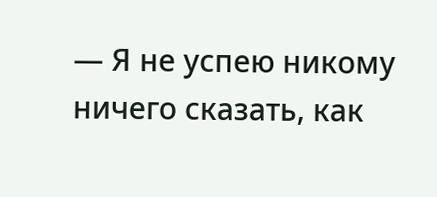— Я не успею никому ничего сказать, как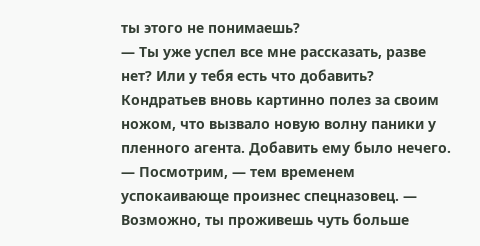ты этого не понимаешь?
— Ты уже успел все мне рассказать, разве нет? Или у тебя есть что добавить?
Кондратьев вновь картинно полез за своим ножом, что вызвало новую волну паники у пленного агента. Добавить ему было нечего.
— Посмотрим, — тем временем успокаивающе произнес спецназовец. — Возможно, ты проживешь чуть больше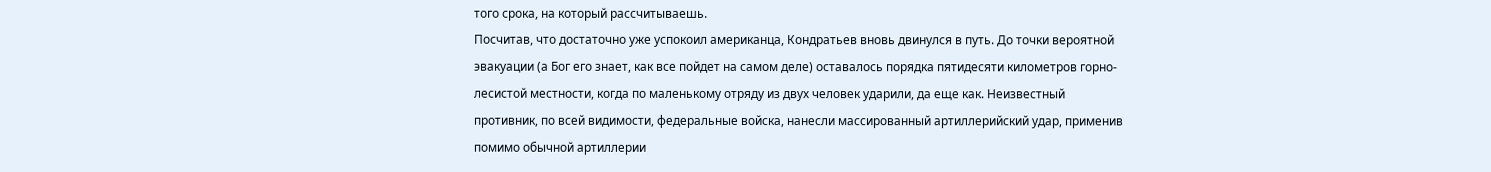того срока, на который рассчитываешь.
Посчитав, что достаточно уже успокоил американца, Кондратьев вновь двинулся в путь. До точки вероятной эвакуации (а Бог его знает, как все пойдет на самом деле) оставалось порядка пятидесяти километров горно-лесистой местности, когда по маленькому отряду из двух человек ударили, да еще как. Неизвестный противник, по всей видимости, федеральные войска, нанесли массированный артиллерийский удар, применив помимо обычной артиллерии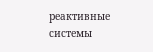реактивные системы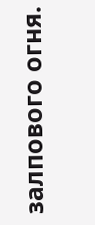залпового огня.